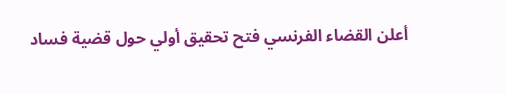أعلن القضاء الفرنسي فتح تحقيق أولي حول قضية فساد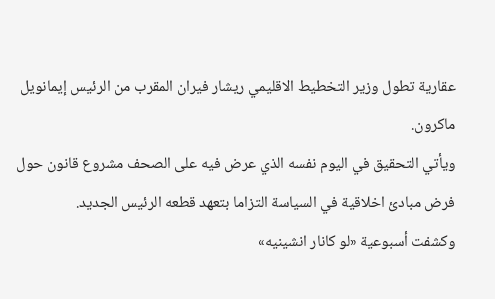عقارية تطول وزير التخطيط الاقليمي ريشار فيران المقرب من الرئيس إيمانويل ماكرون.
ويأتي التحقيق في اليوم نفسه الذي عرض فيه على الصحف مشروع قانون حول فرض مبادئ اخلاقية في السياسة التزاما بتعهد قطعه الرئيس الجديد.
وكشفت أسبوعية «لو كانار انشينيه»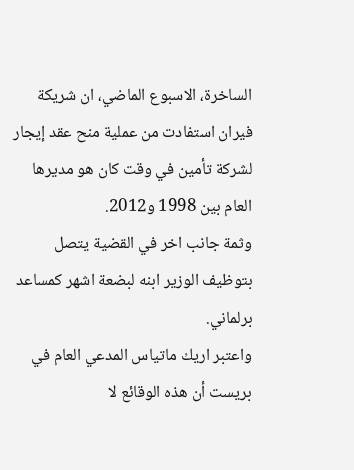الساخرة، الاسبوع الماضي، ان شريكة فيران استفادت من عملية منح عقد إيجار لشركة تأمين في وقت كان هو مديرها العام بين 1998 و2012.
وثمة جانب اخر في القضية يتصل بتوظيف الوزير ابنه لبضعة اشهر كمساعد برلماني.
واعتبر اريك ماتياس المدعي العام في بريست أن هذه الوقائع لا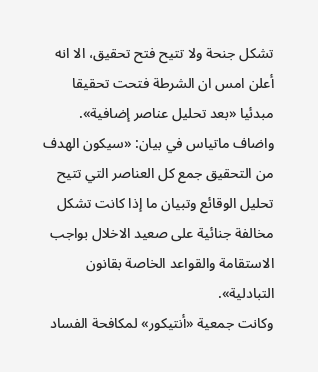تشكل جنحة ولا تتيح فتح تحقيق، الا انه أعلن امس ان الشرطة فتحت تحقيقا مبدئيا «بعد تحليل عناصر إضافية».
واضاف ماتياس في بيان: «سيكون الهدف من التحقيق جمع كل العناصر التي تتيح تحليل الوقائع وتبيان ما إذا كانت تشكل مخالفة جنائية على صعيد الاخلال بواجب الاستقامة والقواعد الخاصة بقانون التبادلية».
وكانت جمعية «أنتيكور» لمكافحة الفساد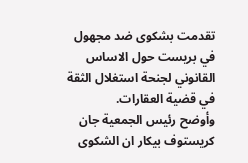تقدمت بشكوى ضد مجهول في بريست حول الاساس القانوني لجنحة استغلال الثقة في قضية العقارات.
وأوضح رئيس الجمعية جان كريستوف بيكار ان الشكوى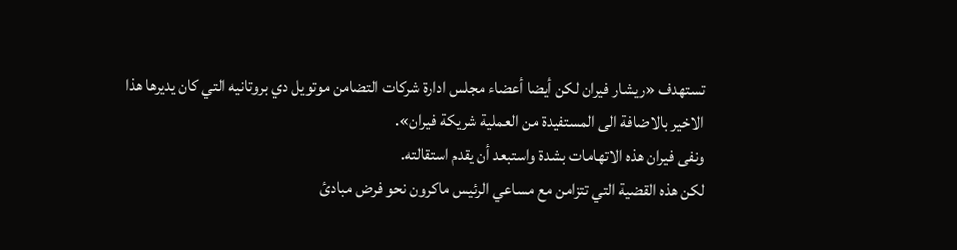تستهدف «ريشار فيران لكن أيضا أعضاء مجلس ادارة شركات التضامن موتويل دي بروتانيه التي كان يديرها هذا الاخير بالاضافة الى المستفيدة من العملية شريكة فيران».
ونفى فيران هذه الاتهامات بشدة واستبعد أن يقدم استقالته.
لكن هذه القضية التي تتزامن مع مساعي الرئيس ماكرون نحو فرض مبادئ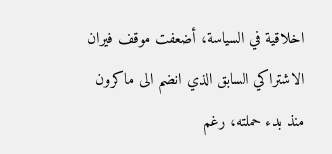اخلاقية في السياسة، أضعفت موقف فيران الاشتراكي السابق الذي انضم الى ماكرون منذ بدء حملته، رغم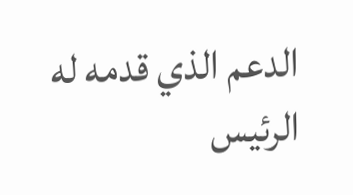الدعم الذي قدمه له الرئيس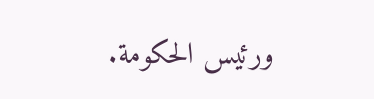ورئيس الحكومة.